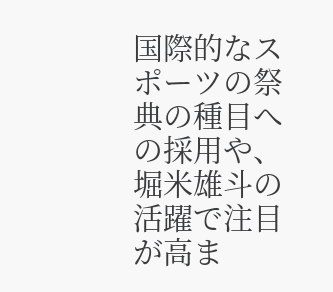国際的なスポーツの祭典の種目への採用や、堀米雄斗の活躍で注目が高ま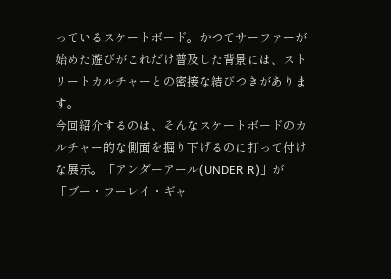っているスケートボード。かつてサーファーが始めた遊びがこれだけ普及した背景には、ストリートカルチャーとの密接な結びつきがあります。
今回紹介するのは、そんなスケートボードのカルチャー的な側面を掘り下げるのに打って付けな展示。「アンダーアール(UNDER R)」が「ブー・フーレイ・ギャ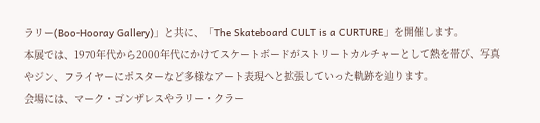ラリー(Boo-Hooray Gallery)」と共に、「The Skateboard CULT is a CURTURE」を開催します。
本展では、1970年代から2000年代にかけてスケートボードがストリートカルチャーとして熱を帯び、写真やジン、フライヤーにポスターなど多様なアート表現へと拡張していった軌跡を辿ります。
会場には、マーク・ゴンザレスやラリー・クラー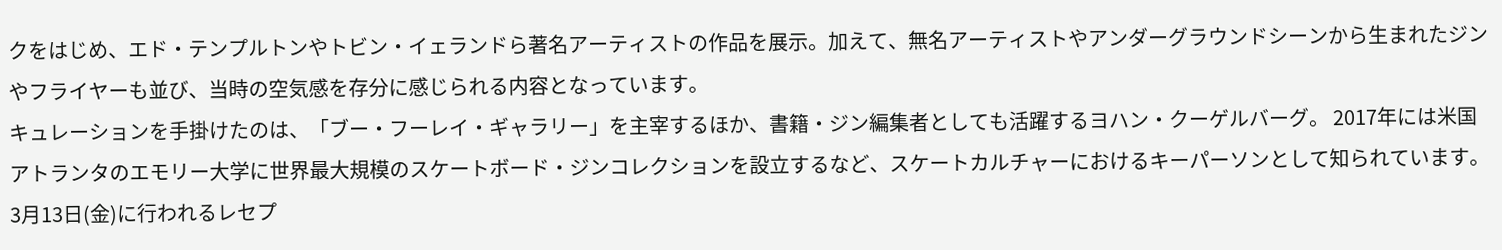クをはじめ、エド・テンプルトンやトビン・イェランドら著名アーティストの作品を展示。加えて、無名アーティストやアンダーグラウンドシーンから生まれたジンやフライヤーも並び、当時の空気感を存分に感じられる内容となっています。
キュレーションを手掛けたのは、「ブー・フーレイ・ギャラリー」を主宰するほか、書籍・ジン編集者としても活躍するヨハン・クーゲルバーグ。 2017年には米国アトランタのエモリー大学に世界最大規模のスケートボード・ジンコレクションを設立するなど、スケートカルチャーにおけるキーパーソンとして知られています。
3月13日(金)に行われるレセプ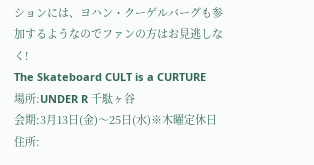ションには、ヨハン・クーゲルバーグも参加するようなのでファンの方はお見逃しなく!
The Skateboard CULT is a CURTURE
場所:UNDER R 千駄ヶ谷
会期:3月13日(金)〜25日(水)※木曜定休日
住所: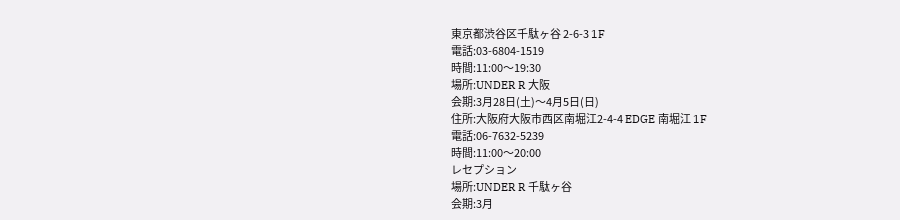東京都渋谷区千駄ヶ谷 2-6-3 1F
電話:03-6804-1519
時間:11:00〜19:30
場所:UNDER R 大阪
会期:3月28日(土)〜4月5日(日)
住所:大阪府大阪市西区南堀江2-4-4 EDGE 南堀江 1F
電話:06-7632-5239
時間:11:00〜20:00
レセプション
場所:UNDER R 千駄ヶ谷
会期:3月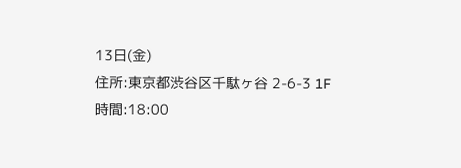13日(金)
住所:東京都渋谷区千駄ヶ谷 2-6-3 1F
時間:18:00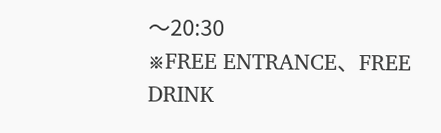〜20:30
※FREE ENTRANCE、FREE DRINK